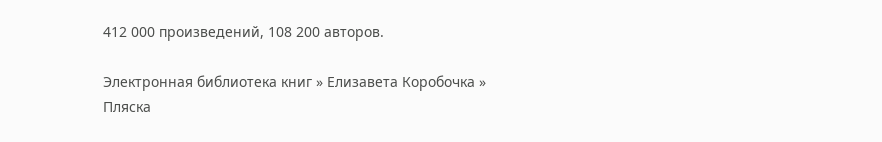412 000 произведений, 108 200 авторов.

Электронная библиотека книг » Елизавета Коробочка » Пляска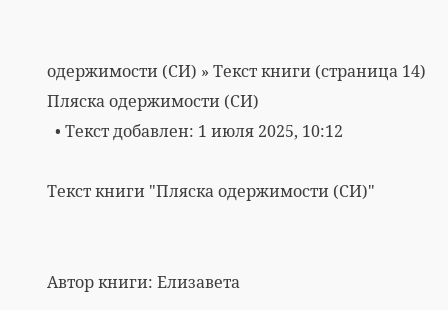одержимости (СИ) » Текст книги (страница 14)
Пляска одержимости (СИ)
  • Текст добавлен: 1 июля 2025, 10:12

Текст книги "Пляска одержимости (СИ)"


Автор книги: Елизавета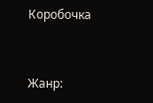Коробочка


Жанр: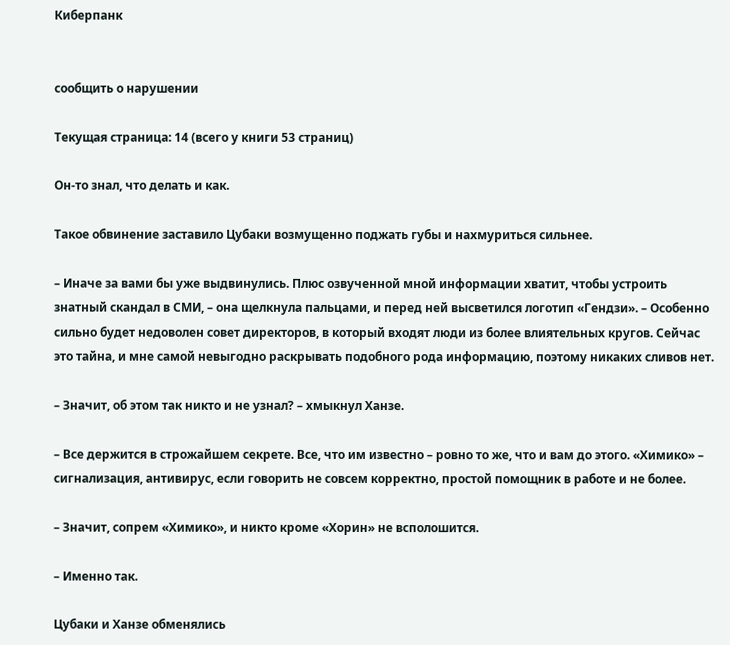Киберпанк


сообщить о нарушении

Текущая страница: 14 (всего у книги 53 страниц)

Он-то знал, что делать и как.

Такое обвинение заставило Цубаки возмущенно поджать губы и нахмуриться сильнее.

– Иначе за вами бы уже выдвинулись. Плюс озвученной мной информации хватит, чтобы устроить знатный скандал в СМИ, – она щелкнула пальцами, и перед ней высветился логотип «Гендзи». – Особенно сильно будет недоволен совет директоров, в который входят люди из более влиятельных кругов. Сейчас это тайна, и мне самой невыгодно раскрывать подобного рода информацию, поэтому никаких сливов нет.

– Значит, об этом так никто и не узнал? – хмыкнул Ханзе.

– Все держится в строжайшем секрете. Все, что им известно – ровно то же, что и вам до этого. «Химико» – сигнализация, антивирус, если говорить не совсем корректно, простой помощник в работе и не более.

– Значит, сопрем «Химико», и никто кроме «Хорин» не всполошится.

– Именно так.

Цубаки и Ханзе обменялись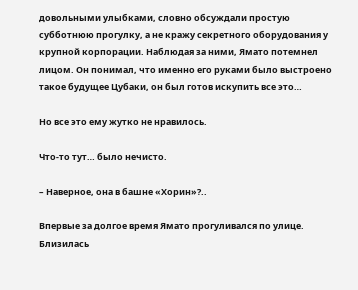довольными улыбками, словно обсуждали простую субботнюю прогулку, а не кражу секретного оборудования у крупной корпорации. Наблюдая за ними, Ямато потемнел лицом. Он понимал, что именно его руками было выстроено такое будущее Цубаки, он был готов искупить все это…

Но все это ему жутко не нравилось.

Что-то тут… было нечисто.

– Наверное, она в башне «Хорин»?..

Впервые за долгое время Ямато прогуливался по улице. Близилась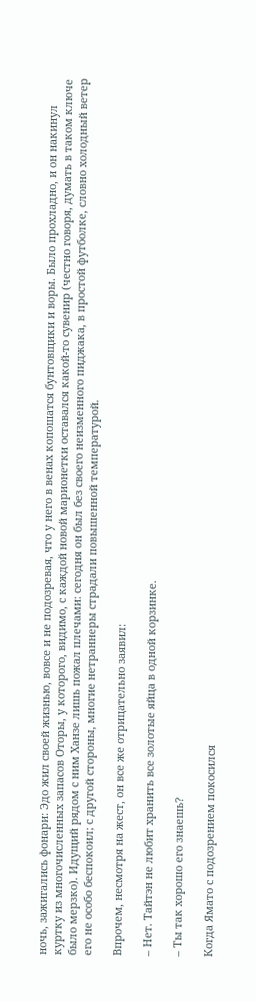ночь, зажигались фонари: Эдо жил своей жизнью, вовсе и не подозревая, что у него в венах копошатся бунтовщики и воры. Было прохладно, и он накинул куртку из многочисленных запасов Оторы, у которого, видимо, с каждой новой марионетки оставался какой-то сувенир (честно говоря, думать в таком ключе было мерзко). Идущий рядом с ним Ханзе лишь пожал плечами: сегодня он был без своего неизменного пиджака, в простой футболке, словно холодный ветер его не особо беспокоил; с другой стороны, многие нетраннеры страдали повышенной температурой.

Впрочем, несмотря на жест, он все же отрицательно заявил:

– Нет. Тайтэн не любит хранить все золотые яйца в одной корзинке.

– Ты так хорошо его знаешь?

Когда Ямато с подозрением покосился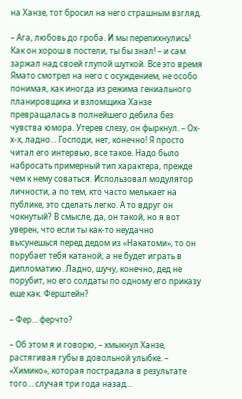на Ханзе, тот бросил на него страшным взгляд.

– Ага, любовь до гроба. И мы перепихнулись! Как он хорош в постели, ты бы знал! – и сам заржал над своей глупой шуткой. Все это время Ямато смотрел на него с осуждением, не особо понимая, как иногда из режима гениального планировщика и взломщика Ханзе превращалась в полнейшего дебила без чувства юмора. Утерев слезу, он фыркнул. – Ох-х-х, ладно… Господи, нет, конечно! Я просто читал его интервью, все такое. Надо было набросать примерный тип характера, прежде чем к нему соваться. Использовал модулятор личности, а по тем, кто часто мелькает на публике, это сделать легко. А то вдруг он чокнутый? В смысле, да, он такой, но я вот уверен, что если ты как-то неудачно высунешься перед дедом из «Накатоми», то он порубает тебя катаной, а не будет играть в дипломатию. Ладно, шучу, конечно, дед не порубит, но его солдаты по одному его приказу еще как. Ферштейн?

– Фер… ферчто?

– Об этом я и говорю, – хмыкнул Ханзе, растягивая губы в довольной улыбке. – «Химико», которая пострадала в результате того… случая три года назад…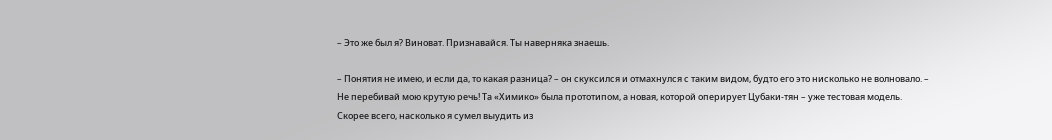– Это же был я? Виноват. Признавайся. Ты наверняка знаешь.

– Понятия не имею, и если да, то какая разница? – он скуксился и отмахнулся с таким видом, будто его это нисколько не волновало. – Не перебивай мою крутую речь! Та «Химико» была прототипом, а новая, которой оперирует Цубаки-тян – уже тестовая модель. Скорее всего, насколько я сумел выудить из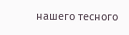нашего тесного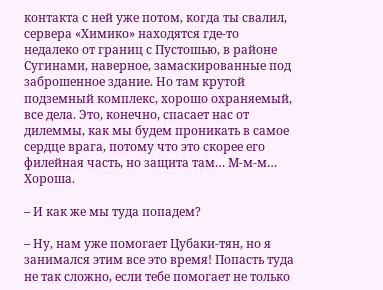контакта с ней уже потом, когда ты свалил, сервера «Химико» находятся где-то недалеко от границ с Пустошью, в районе Сугинами, наверное, замаскированные под заброшенное здание. Но там крутой подземный комплекс, хорошо охраняемый, все дела. Это, конечно, спасает нас от дилеммы, как мы будем проникать в самое сердце врага, потому что это скорее его филейная часть, но защита там… М-м-м… Хороша.

– И как же мы туда попадем?

– Ну, нам уже помогает Цубаки-тян, но я занимался этим все это время! Попасть туда не так сложно, если тебе помогает не только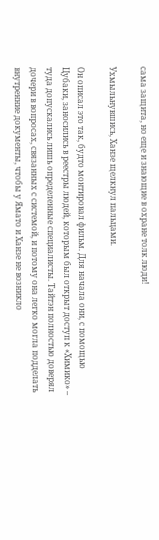сама защита, но еще и знающие в охране толк люди!

Ухмыльнувшись, Ханзе щелкнул пальцами.

Он описал это так, будто монтировал фильм. Для начала они, с помощью Цубаки, заносились в реестры людей, которым был открыт доступ к «Химико» – туда допускались лишь определенные специалисты. Тайтэн полностью доверял дочери в вопросах, связанных с системой, и потому она легко могла подделать внутренние документы, чтобы у Ямато и Ханзе не возникло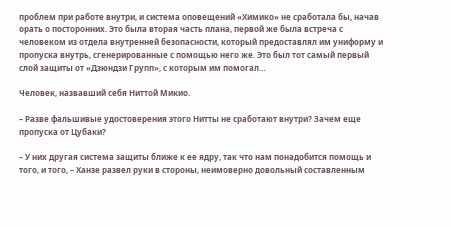проблем при работе внутри, и система оповещений «Химико» не сработала бы, начав орать о посторонних. Это была вторая часть плана, первой же была встреча с человеком из отдела внутренней безопасности, который предоставлял им униформу и пропуска внутрь, сгенерированные с помощью него же. Это был тот самый первый слой защиты от «Дзюндзи Групп», с которым им помогал…

Человек, назвавший себя Ниттой Микио.

– Разве фальшивые удостоверения этого Нитты не сработают внутри? Зачем еще пропуска от Цубаки?

– У них другая система защиты ближе к ее ядру, так что нам понадобится помощь и того, и того, – Ханзе развел руки в стороны, неимоверно довольный составленным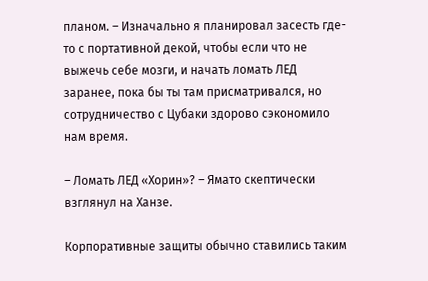планом. – Изначально я планировал засесть где-то с портативной декой, чтобы если что не выжечь себе мозги, и начать ломать ЛЕД заранее, пока бы ты там присматривался, но сотрудничество с Цубаки здорово сэкономило нам время.

– Ломать ЛЕД «Хорин»? – Ямато скептически взглянул на Ханзе.

Корпоративные защиты обычно ставились таким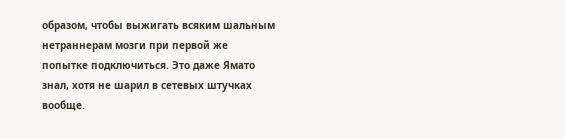образом, чтобы выжигать всяким шальным нетраннерам мозги при первой же попытке подключиться. Это даже Ямато знал, хотя не шарил в сетевых штучках вообще.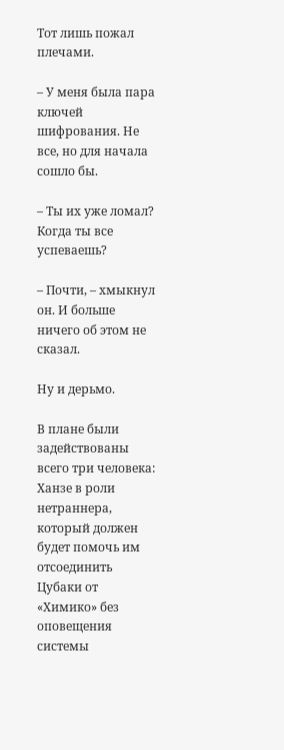Тот лишь пожал плечами.

– У меня была пара ключей шифрования. Не все, но для начала сошло бы.

– Ты их уже ломал? Когда ты все успеваешь?

– Почти, – хмыкнул он. И больше ничего об этом не сказал.

Ну и дерьмо.

В плане были задействованы всего три человека: Ханзе в роли нетраннера, который должен будет помочь им отсоединить Цубаки от «Химико» без оповещения системы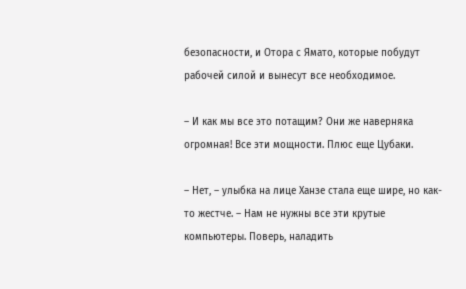безопасности, и Отора с Ямато, которые побудут рабочей силой и вынесут все необходимое.

– И как мы все это потащим? Они же наверняка огромная! Все эти мощности. Плюс еще Цубаки.

– Нет, – улыбка на лице Ханзе стала еще шире, но как-то жестче. – Нам не нужны все эти крутые компьютеры. Поверь, наладить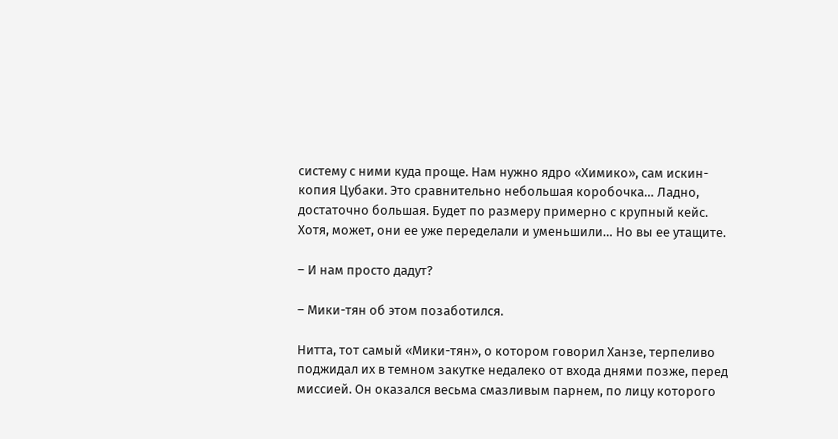систему с ними куда проще. Нам нужно ядро «Химико», сам искин-копия Цубаки. Это сравнительно небольшая коробочка… Ладно, достаточно большая. Будет по размеру примерно с крупный кейс. Хотя, может, они ее уже переделали и уменьшили… Но вы ее утащите.

– И нам просто дадут?

– Мики-тян об этом позаботился.

Нитта, тот самый «Мики-тян», о котором говорил Ханзе, терпеливо поджидал их в темном закутке недалеко от входа днями позже, перед миссией. Он оказался весьма смазливым парнем, по лицу которого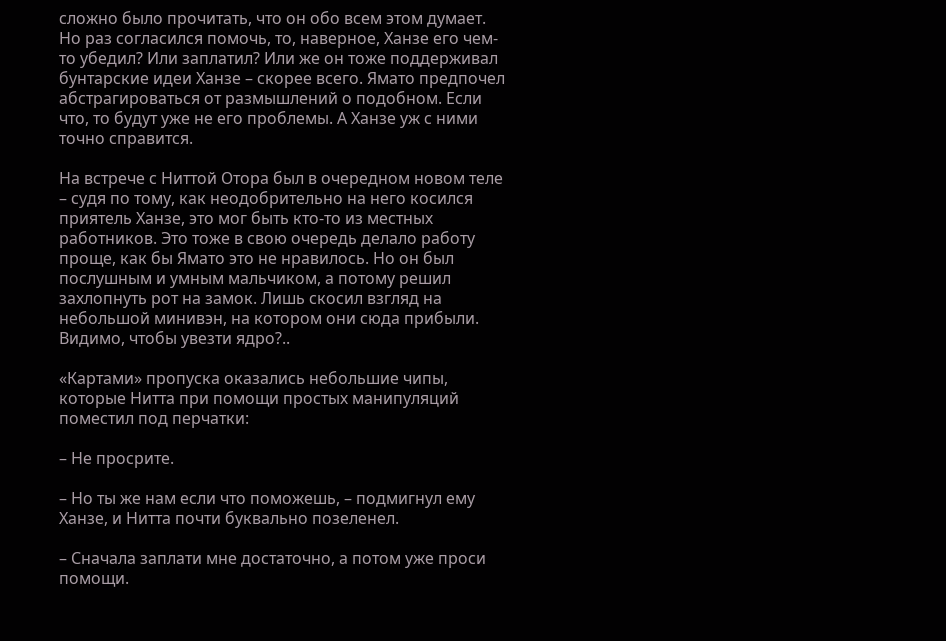сложно было прочитать, что он обо всем этом думает. Но раз согласился помочь, то, наверное, Ханзе его чем-то убедил? Или заплатил? Или же он тоже поддерживал бунтарские идеи Ханзе – скорее всего. Ямато предпочел абстрагироваться от размышлений о подобном. Если что, то будут уже не его проблемы. А Ханзе уж с ними точно справится.

На встрече с Ниттой Отора был в очередном новом теле – судя по тому, как неодобрительно на него косился приятель Ханзе, это мог быть кто-то из местных работников. Это тоже в свою очередь делало работу проще, как бы Ямато это не нравилось. Но он был послушным и умным мальчиком, а потому решил захлопнуть рот на замок. Лишь скосил взгляд на небольшой минивэн, на котором они сюда прибыли. Видимо, чтобы увезти ядро?..

«Картами» пропуска оказались небольшие чипы, которые Нитта при помощи простых манипуляций поместил под перчатки:

– Не просрите.

– Но ты же нам если что поможешь, – подмигнул ему Ханзе, и Нитта почти буквально позеленел.

– Сначала заплати мне достаточно, а потом уже проси помощи.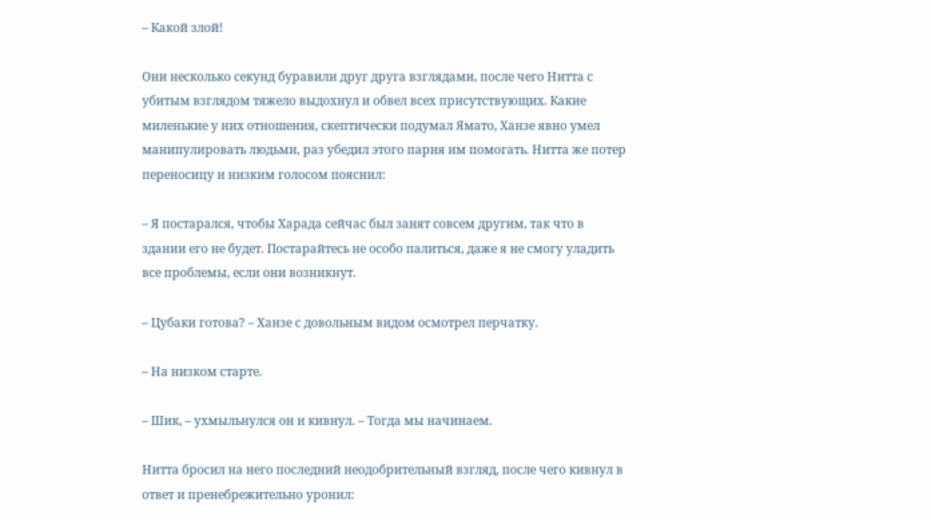– Какой злой!

Они несколько секунд буравили друг друга взглядами, после чего Нитта с убитым взглядом тяжело выдохнул и обвел всех присутствующих. Какие миленькие у них отношения, скептически подумал Ямато, Ханзе явно умел манипулировать людьми, раз убедил этого парня им помогать. Нитта же потер переносицу и низким голосом пояснил:

– Я постарался, чтобы Харада сейчас был занят совсем другим, так что в здании его не будет. Постарайтесь не особо палиться, даже я не смогу уладить все проблемы, если они возникнут.

– Цубаки готова? – Ханзе с довольным видом осмотрел перчатку.

– На низком старте.

– Шик, – ухмыльнулся он и кивнул. – Тогда мы начинаем.

Нитта бросил на него последний неодобрительный взгляд, после чего кивнул в ответ и пренебрежительно уронил: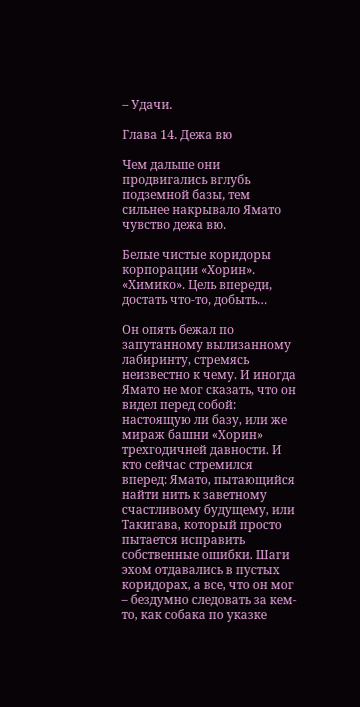– Удачи.

Глава 14. Дежа вю

Чем дальше они продвигались вглубь подземной базы, тем сильнее накрывало Ямато чувство дежа вю.

Белые чистые коридоры корпорации «Хорин». «Химико». Цель впереди, достать что-то, добыть…

Он опять бежал по запутанному вылизанному лабиринту, стремясь неизвестно к чему. И иногда Ямато не мог сказать, что он видел перед собой: настоящую ли базу, или же мираж башни «Хорин» трехгодичней давности. И кто сейчас стремился вперед: Ямато, пытающийся найти нить к заветному счастливому будущему, или Такигава, который просто пытается исправить собственные ошибки. Шаги эхом отдавались в пустых коридорах, а все, что он мог – бездумно следовать за кем-то, как собака по указке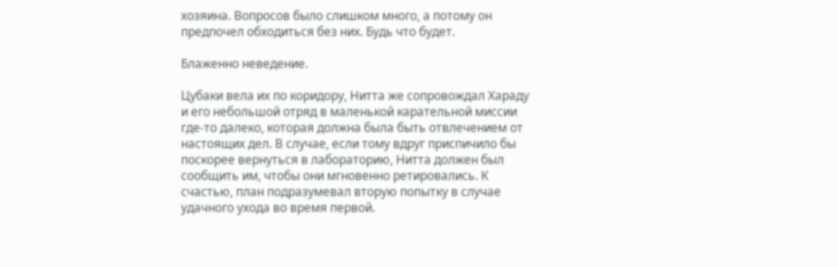хозяина. Вопросов было слишком много, а потому он предпочел обходиться без них. Будь что будет.

Блаженно неведение.

Цубаки вела их по коридору, Нитта же сопровождал Хараду и его небольшой отряд в маленькой карательной миссии где-то далеко, которая должна была быть отвлечением от настоящих дел. В случае, если тому вдруг приспичило бы поскорее вернуться в лабораторию, Нитта должен был сообщить им, чтобы они мгновенно ретировались. К счастью, план подразумевал вторую попытку в случае удачного ухода во время первой.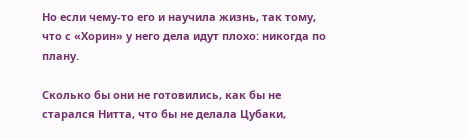Но если чему-то его и научила жизнь, так тому, что с «Хорин» у него дела идут плохо: никогда по плану.

Сколько бы они не готовились, как бы не старался Нитта, что бы не делала Цубаки,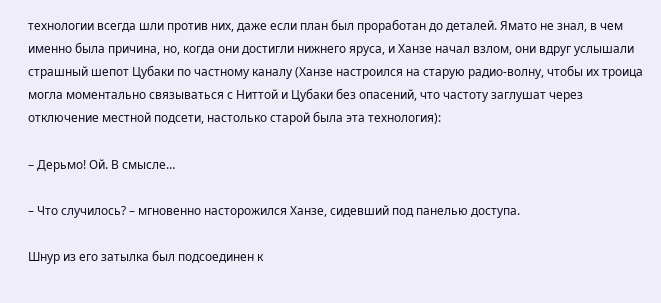технологии всегда шли против них, даже если план был проработан до деталей. Ямато не знал, в чем именно была причина, но, когда они достигли нижнего яруса, и Ханзе начал взлом, они вдруг услышали страшный шепот Цубаки по частному каналу (Ханзе настроился на старую радио-волну, чтобы их троица могла моментально связываться с Ниттой и Цубаки без опасений, что частоту заглушат через отключение местной подсети, настолько старой была эта технология):

– Дерьмо! Ой. В смысле…

– Что случилось? – мгновенно насторожился Ханзе, сидевший под панелью доступа.

Шнур из его затылка был подсоединен к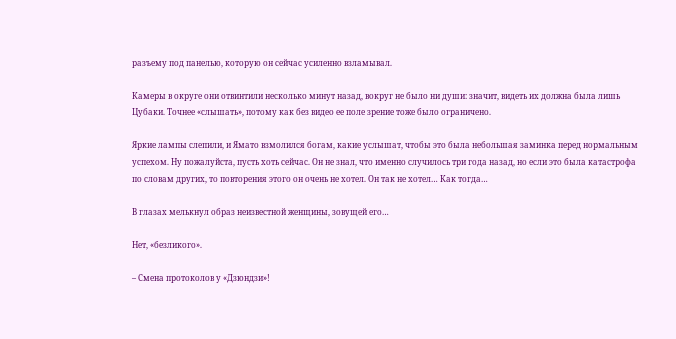разъему под панелью, которую он сейчас усиленно взламывал.

Камеры в округе они отвинтили несколько минут назад, вокруг не было ни души: значит, видеть их должна была лишь Цубаки. Точнее «слышать», потому как без видео ее поле зрение тоже было ограничено.

Яркие лампы слепили, и Ямато взмолился богам, какие услышат, чтобы это была небольшая заминка перед нормальным успехом. Ну пожалуйста, пусть хоть сейчас. Он не знал, что именно случилось три года назад, но если это была катастрофа по словам других, то повторения этого он очень не хотел. Он так не хотел… Как тогда…

В глазах мелькнул образ неизвестной женщины, зовущей его…

Нет, «безликого».

– Смена протоколов у «Дзюндзи»!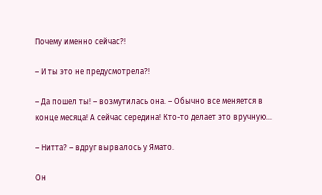Почему именно сейчас?!

– И ты это не предусмотрела?!

– Да пошел ты! – возмутилась она. – Обычно все меняется в конце месяца! А сейчас середина! Кто-то делает это вручную…

– Нитта? – вдруг вырвалось у Ямато.

Он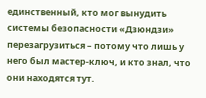единственный, кто мог вынудить системы безопасности «Дзюндзи» перезагрузиться – потому что лишь у него был мастер-ключ, и кто знал, что они находятся тут.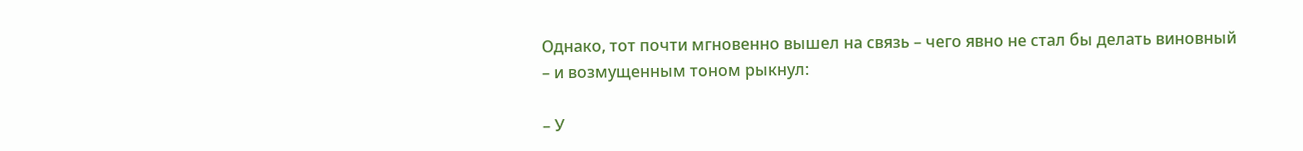Однако, тот почти мгновенно вышел на связь – чего явно не стал бы делать виновный – и возмущенным тоном рыкнул:

– У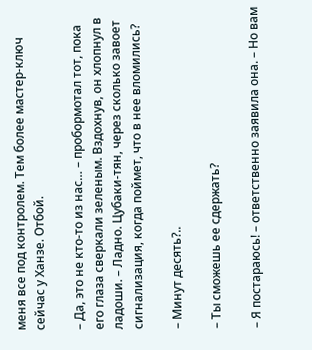меня все под контролем. Тем более мастер-ключ сейчас у Ханзе. Отбой.

– Да, это не кто-то из нас… – пробормотал тот, пока его глаза сверкали зеленым. Вздохнув, он хлопнул в ладоши. – Ладно. Цубаки-тян, через сколько завоет сигнализация, когда поймет, что в нее вломились?

– Минут десять?..

– Ты сможешь ее сдержать?

– Я постараюсь! – ответственно заявила она. – Но вам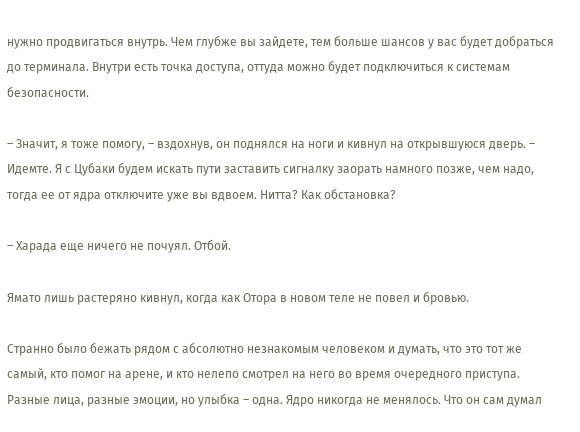нужно продвигаться внутрь. Чем глубже вы зайдете, тем больше шансов у вас будет добраться до терминала. Внутри есть точка доступа, оттуда можно будет подключиться к системам безопасности.

– Значит, я тоже помогу, – вздохнув, он поднялся на ноги и кивнул на открывшуюся дверь. – Идемте. Я с Цубаки будем искать пути заставить сигналку заорать намного позже, чем надо, тогда ее от ядра отключите уже вы вдвоем. Нитта? Как обстановка?

– Харада еще ничего не почуял. Отбой.

Ямато лишь растеряно кивнул, когда как Отора в новом теле не повел и бровью.

Странно было бежать рядом с абсолютно незнакомым человеком и думать, что это тот же самый, кто помог на арене, и кто нелепо смотрел на него во время очередного приступа. Разные лица, разные эмоции, но улыбка – одна. Ядро никогда не менялось. Что он сам думал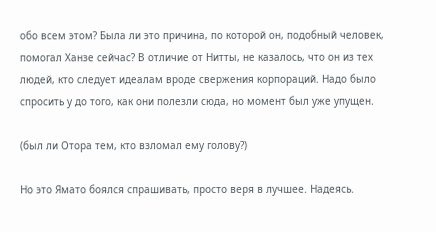обо всем этом? Была ли это причина, по которой он, подобный человек, помогал Ханзе сейчас? В отличие от Нитты, не казалось, что он из тех людей, кто следует идеалам вроде свержения корпораций. Надо было спросить у до того, как они полезли сюда, но момент был уже упущен.

(был ли Отора тем, кто взломал ему голову?)

Но это Ямато боялся спрашивать, просто веря в лучшее. Надеясь.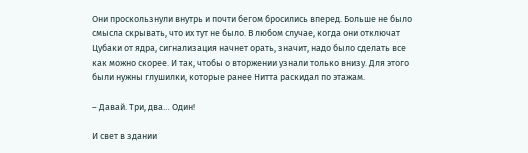Они проскользнули внутрь и почти бегом бросились вперед. Больше не было смысла скрывать, что их тут не было. В любом случае, когда они отключат Цубаки от ядра, сигнализация начнет орать, значит, надо было сделать все как можно скорее. И так, чтобы о вторжении узнали только внизу. Для этого были нужны глушилки, которые ранее Нитта раскидал по этажам.

– Давай. Три, два… Один!

И свет в здании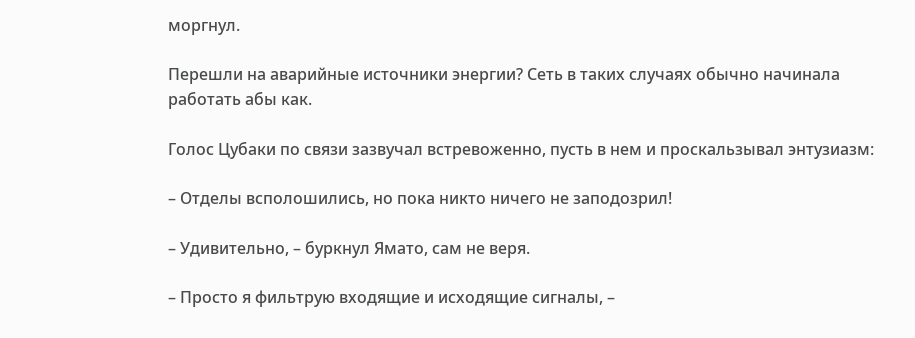моргнул.

Перешли на аварийные источники энергии? Сеть в таких случаях обычно начинала работать абы как.

Голос Цубаки по связи зазвучал встревоженно, пусть в нем и проскальзывал энтузиазм:

– Отделы всполошились, но пока никто ничего не заподозрил!

– Удивительно, – буркнул Ямато, сам не веря.

– Просто я фильтрую входящие и исходящие сигналы, –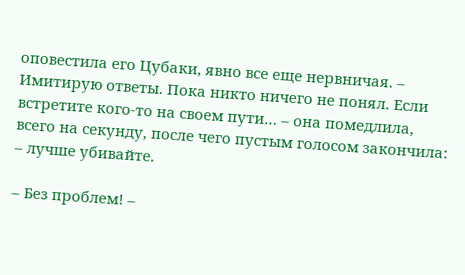оповестила его Цубаки, явно все еще нервничая. – Имитирую ответы. Пока никто ничего не понял. Если встретите кого-то на своем пути… – она помедлила, всего на секунду, после чего пустым голосом закончила: – лучше убивайте.

– Без проблем! –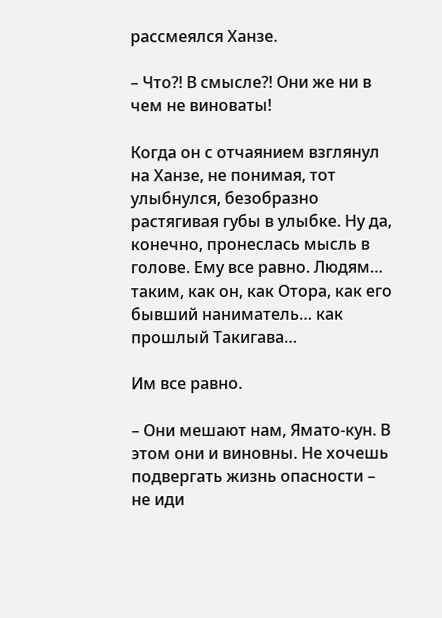рассмеялся Ханзе.

– Что?! В смысле?! Они же ни в чем не виноваты!

Когда он с отчаянием взглянул на Ханзе, не понимая, тот улыбнулся, безобразно растягивая губы в улыбке. Ну да, конечно, пронеслась мысль в голове. Ему все равно. Людям… таким, как он, как Отора, как его бывший наниматель… как прошлый Такигава…

Им все равно.

– Они мешают нам, Ямато-кун. В этом они и виновны. Не хочешь подвергать жизнь опасности – не иди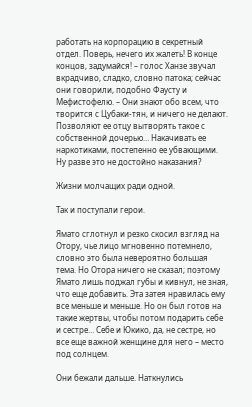работать на корпорацию в секретный отдел. Поверь, нечего их жалеть! В конце концов, задумайся! – голос Ханзе звучал вкрадчиво, сладко, словно патока; сейчас они говорили, подобно Фаусту и Мефистофелю. – Они знают обо всем, что творится с Цубаки-тян, и ничего не делают. Позволяют ее отцу вытворять такое с собственной дочерью… Накачивать ее наркотиками, постепенно ее убвающими. Ну разве это не достойно наказания?

Жизни молчащих ради одной.

Так и поступали герои.

Ямато сглотнул и резко скосил взгляд на Отору, чье лицо мгновенно потемнело, словно это была невероятно большая тема. Но Отора ничего не сказал; поэтому Ямато лишь поджал губы и кивнул, не зная, что еще добавить. Эта затея нравилась ему все меньше и меньше. Но он был готов на такие жертвы, чтобы потом подарить себе и сестре… Себе и Юкико, да, не сестре, но все еще важной женщине для него – место под солнцем.

Они бежали дальше. Наткнулись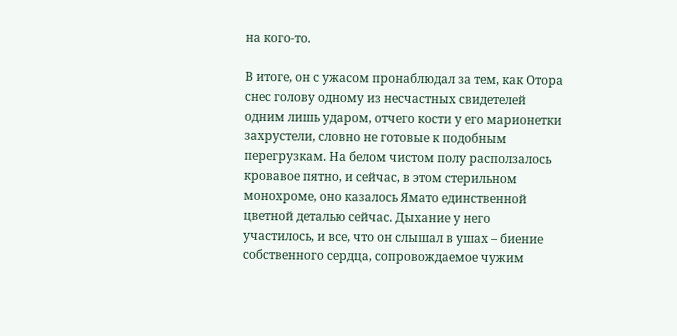на кого-то.

В итоге, он с ужасом пронаблюдал за тем, как Отора снес голову одному из несчастных свидетелей одним лишь ударом, отчего кости у его марионетки захрустели, словно не готовые к подобным перегрузкам. На белом чистом полу расползалось кровавое пятно, и сейчас, в этом стерильном монохроме, оно казалось Ямато единственной цветной деталью сейчас. Дыхание у него участилось, и все, что он слышал в ушах – биение собственного сердца, сопровождаемое чужим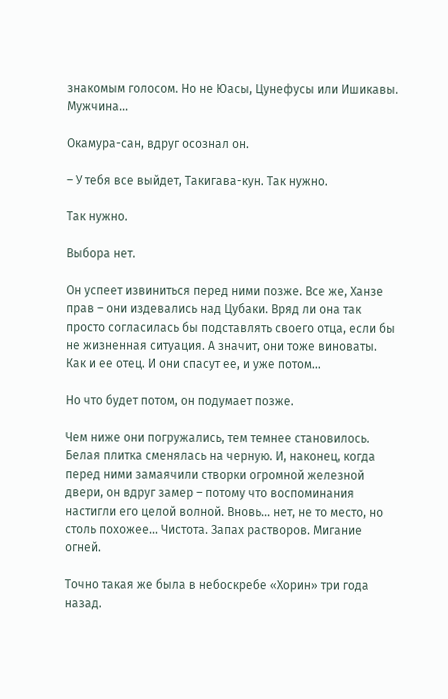знакомым голосом. Но не Юасы, Цунефусы или Ишикавы. Мужчина…

Окамура-сан, вдруг осознал он.

– У тебя все выйдет, Такигава-кун. Так нужно.

Так нужно.

Выбора нет.

Он успеет извиниться перед ними позже. Все же, Ханзе прав – они издевались над Цубаки. Вряд ли она так просто согласилась бы подставлять своего отца, если бы не жизненная ситуация. А значит, они тоже виноваты. Как и ее отец. И они спасут ее, и уже потом…

Но что будет потом, он подумает позже.

Чем ниже они погружались, тем темнее становилось. Белая плитка сменялась на черную. И, наконец, когда перед ними замаячили створки огромной железной двери, он вдруг замер – потому что воспоминания настигли его целой волной. Вновь… нет, не то место, но столь похожее… Чистота. Запах растворов. Мигание огней.

Точно такая же была в небоскребе «Хорин» три года назад.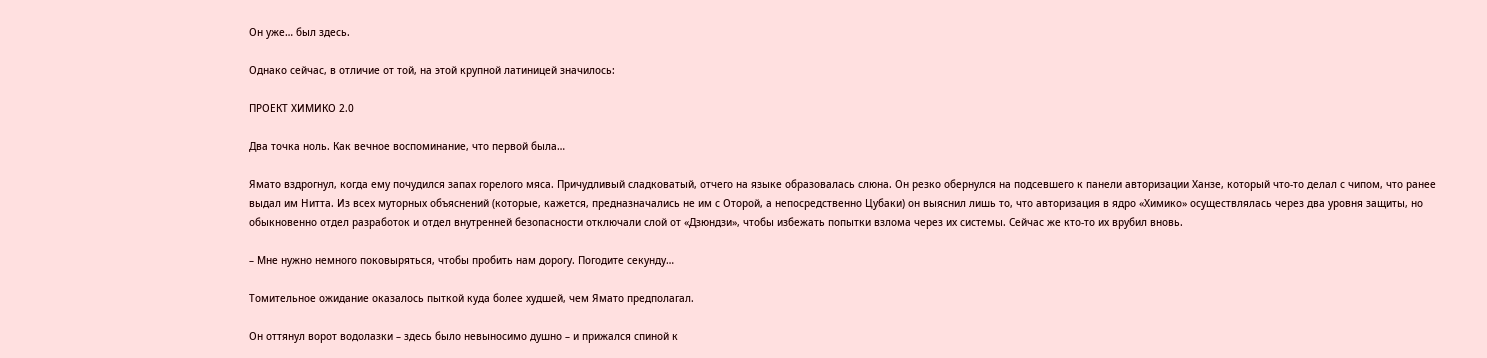Он уже… был здесь.

Однако сейчас, в отличие от той, на этой крупной латиницей значилось:

ПРОЕКТ ХИМИКО 2.0

Два точка ноль. Как вечное воспоминание, что первой была…

Ямато вздрогнул, когда ему почудился запах горелого мяса. Причудливый сладковатый, отчего на языке образовалась слюна. Он резко обернулся на подсевшего к панели авторизации Ханзе, который что-то делал с чипом, что ранее выдал им Нитта. Из всех муторных объяснений (которые, кажется, предназначались не им с Оторой, а непосредственно Цубаки) он выяснил лишь то, что авторизация в ядро «Химико» осуществлялась через два уровня защиты, но обыкновенно отдел разработок и отдел внутренней безопасности отключали слой от «Дзюндзи», чтобы избежать попытки взлома через их системы. Сейчас же кто-то их врубил вновь.

– Мне нужно немного поковыряться, чтобы пробить нам дорогу. Погодите секунду…

Томительное ожидание оказалось пыткой куда более худшей, чем Ямато предполагал.

Он оттянул ворот водолазки – здесь было невыносимо душно – и прижался спиной к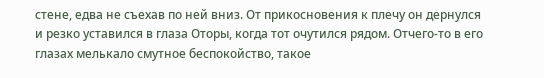стене, едва не съехав по ней вниз. От прикосновения к плечу он дернулся и резко уставился в глаза Оторы, когда тот очутился рядом. Отчего-то в его глазах мелькало смутное беспокойство, такое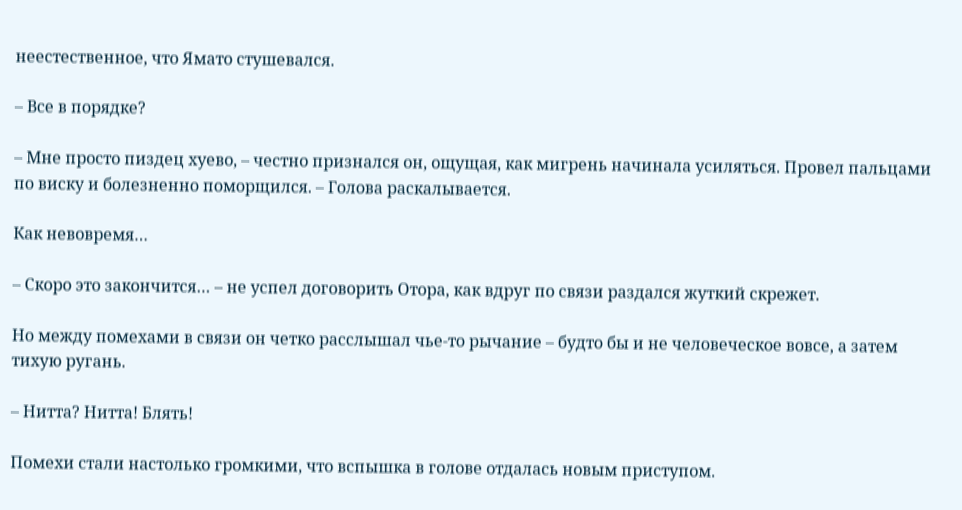неестественное, что Ямато стушевался.

– Все в порядке?

– Мне просто пиздец хуево, – честно признался он, ощущая, как мигрень начинала усиляться. Провел пальцами по виску и болезненно поморщился. – Голова раскалывается.

Как невовремя…

– Скоро это закончится… – не успел договорить Отора, как вдруг по связи раздался жуткий скрежет.

Но между помехами в связи он четко расслышал чье-то рычание – будто бы и не человеческое вовсе, а затем тихую ругань.

– Нитта? Нитта! Блять!

Помехи стали настолько громкими, что вспышка в голове отдалась новым приступом.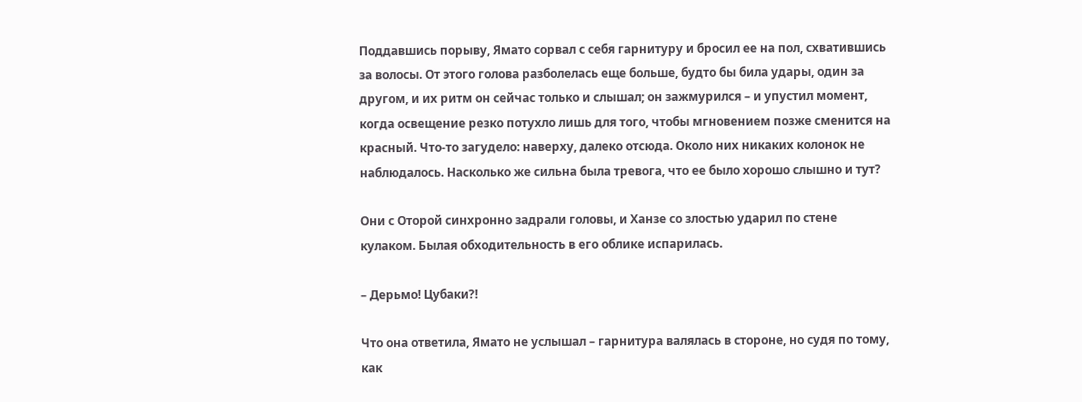Поддавшись порыву, Ямато сорвал с себя гарнитуру и бросил ее на пол, схватившись за волосы. От этого голова разболелась еще больше, будто бы била удары, один за другом, и их ритм он сейчас только и слышал; он зажмурился – и упустил момент, когда освещение резко потухло лишь для того, чтобы мгновением позже сменится на красный. Что-то загудело: наверху, далеко отсюда. Около них никаких колонок не наблюдалось. Насколько же сильна была тревога, что ее было хорошо слышно и тут?

Они с Оторой синхронно задрали головы, и Ханзе со злостью ударил по стене кулаком. Былая обходительность в его облике испарилась.

– Дерьмо! Цубаки?!

Что она ответила, Ямато не услышал – гарнитура валялась в стороне, но судя по тому, как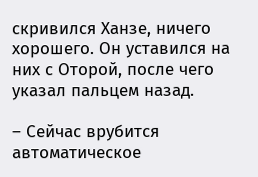скривился Ханзе, ничего хорошего. Он уставился на них с Оторой, после чего указал пальцем назад.

– Сейчас врубится автоматическое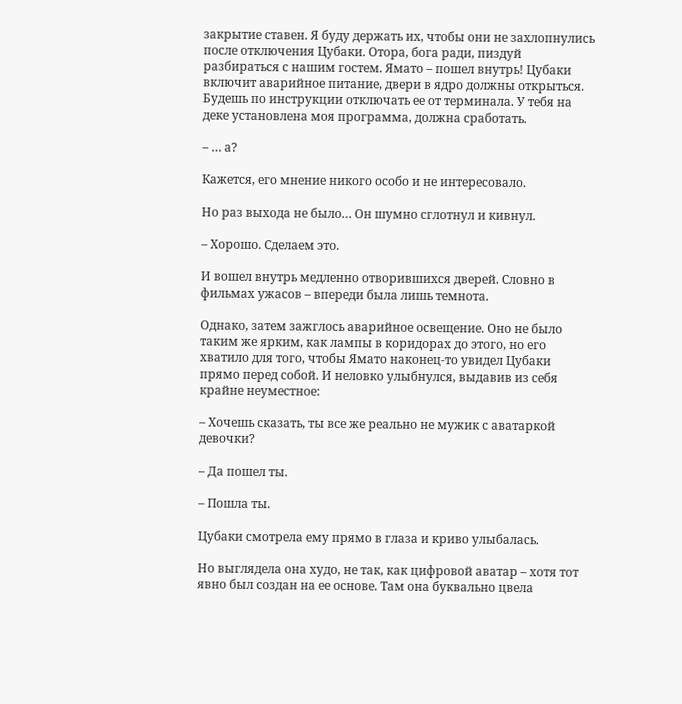закрытие ставен. Я буду держать их, чтобы они не захлопнулись после отключения Цубаки. Отора, бога ради, пиздуй разбираться с нашим гостем. Ямато – пошел внутрь! Цубаки включит аварийное питание, двери в ядро должны открыться. Будешь по инструкции отключать ее от терминала. У тебя на деке установлена моя программа, должна сработать.

– … а?

Кажется, его мнение никого особо и не интересовало.

Но раз выхода не было… Он шумно сглотнул и кивнул.

– Хорошо. Сделаем это.

И вошел внутрь медленно отворившихся дверей. Словно в фильмах ужасов – впереди была лишь темнота.

Однако, затем зажглось аварийное освещение. Оно не было таким же ярким, как лампы в коридорах до этого, но его хватило для того, чтобы Ямато наконец-то увидел Цубаки прямо перед собой. И неловко улыбнулся, выдавив из себя крайне неуместное:

– Хочешь сказать, ты все же реально не мужик с аватаркой девочки?

– Да пошел ты.

– Пошла ты.

Цубаки смотрела ему прямо в глаза и криво улыбалась.

Но выглядела она худо, не так, как цифровой аватар – хотя тот явно был создан на ее основе. Там она буквально цвела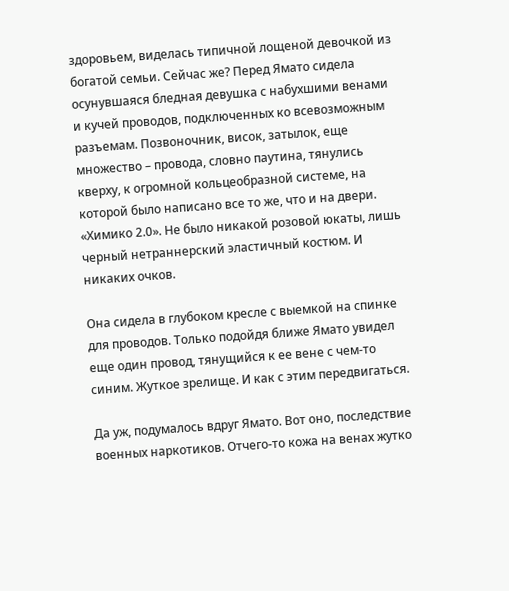здоровьем, виделась типичной лощеной девочкой из богатой семьи. Сейчас же? Перед Ямато сидела осунувшаяся бледная девушка с набухшими венами и кучей проводов, подключенных ко всевозможным разъемам. Позвоночник, висок, затылок, еще множество – провода, словно паутина, тянулись кверху, к огромной кольцеобразной системе, на которой было написано все то же, что и на двери. «Химико 2.0». Не было никакой розовой юкаты, лишь черный нетраннерский эластичный костюм. И никаких очков.

Она сидела в глубоком кресле с выемкой на спинке для проводов. Только подойдя ближе Ямато увидел еще один провод, тянущийся к ее вене с чем-то синим. Жуткое зрелище. И как с этим передвигаться.

Да уж, подумалось вдруг Ямато. Вот оно, последствие военных наркотиков. Отчего-то кожа на венах жутко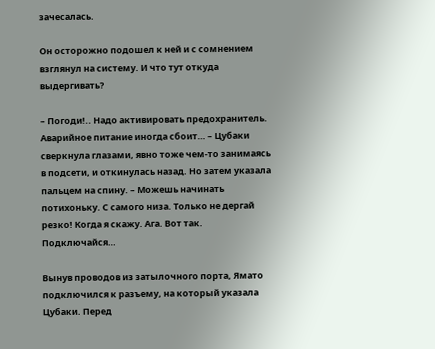зачесалась.

Он осторожно подошел к ней и с сомнением взглянул на систему. И что тут откуда выдергивать?

– Погоди!.. Надо активировать предохранитель. Аварийное питание иногда сбоит… – Цубаки сверкнула глазами, явно тоже чем-то занимаясь в подсети, и откинулась назад. Но затем указала пальцем на спину. – Можешь начинать потихоньку. С самого низа. Только не дергай резко! Когда я скажу. Ага. Вот так. Подключайся…

Вынув проводов из затылочного порта, Ямато подключился к разъему, на который указала Цубаки. Перед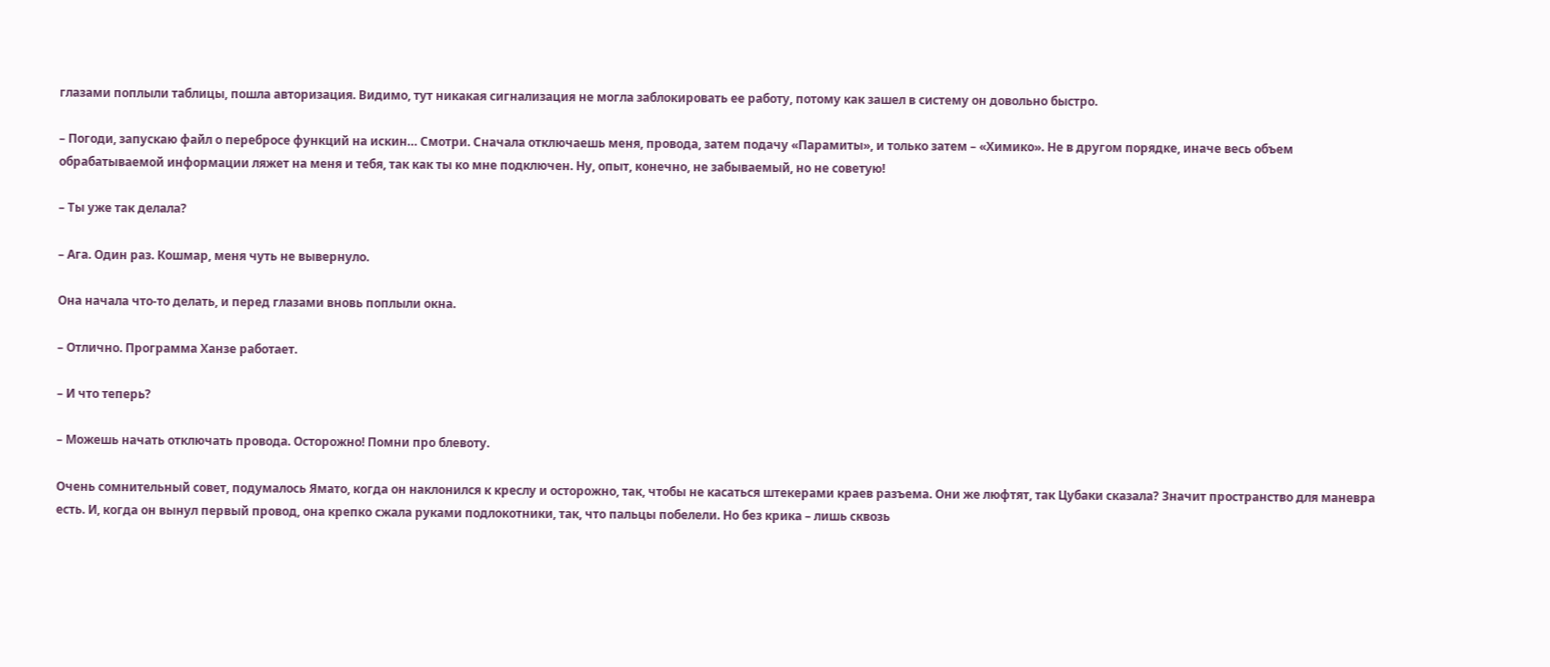глазами поплыли таблицы, пошла авторизация. Видимо, тут никакая сигнализация не могла заблокировать ее работу, потому как зашел в систему он довольно быстро.

– Погоди, запускаю файл о перебросе функций на искин… Смотри. Сначала отключаешь меня, провода, затем подачу «Парамиты», и только затем – «Химико». Не в другом порядке, иначе весь объем обрабатываемой информации ляжет на меня и тебя, так как ты ко мне подключен. Ну, опыт, конечно, не забываемый, но не советую!

– Ты уже так делала?

– Ага. Один раз. Кошмар, меня чуть не вывернуло.

Она начала что-то делать, и перед глазами вновь поплыли окна.

– Отлично. Программа Ханзе работает.

– И что теперь?

– Можешь начать отключать провода. Осторожно! Помни про блевоту.

Очень сомнительный совет, подумалось Ямато, когда он наклонился к креслу и осторожно, так, чтобы не касаться штекерами краев разъема. Они же люфтят, так Цубаки сказала? Значит пространство для маневра есть. И, когда он вынул первый провод, она крепко сжала руками подлокотники, так, что пальцы побелели. Но без крика – лишь сквозь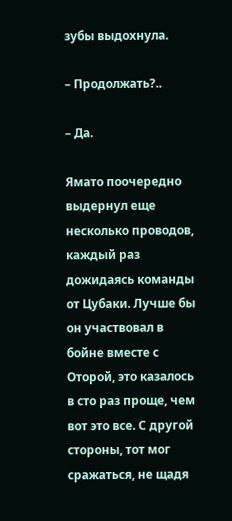зубы выдохнула.

– Продолжать?..

– Да.

Ямато поочередно выдернул еще несколько проводов, каждый раз дожидаясь команды от Цубаки. Лучше бы он участвовал в бойне вместе с Оторой, это казалось в сто раз проще, чем вот это все. С другой стороны, тот мог сражаться, не щадя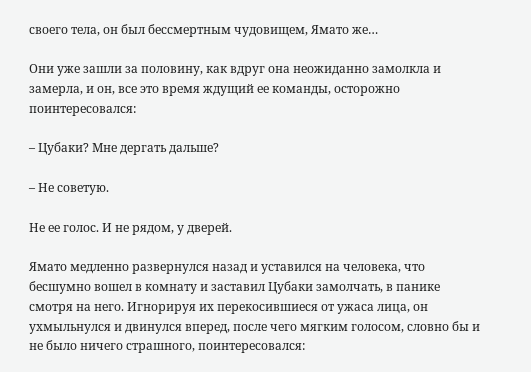своего тела, он был бессмертным чудовищем, Ямато же…

Они уже зашли за половину, как вдруг она неожиданно замолкла и замерла, и он, все это время ждущий ее команды, осторожно поинтересовался:

– Цубаки? Мне дергать дальше?

– Не советую.

Не ее голос. И не рядом, у дверей.

Ямато медленно развернулся назад и уставился на человека, что бесшумно вошел в комнату и заставил Цубаки замолчать, в панике смотря на него. Игнорируя их перекосившиеся от ужаса лица, он ухмыльнулся и двинулся вперед, после чего мягким голосом, словно бы и не было ничего страшного, поинтересовался: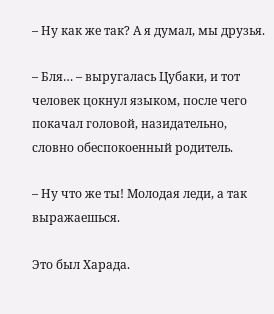– Ну как же так? А я думал, мы друзья.

– Бля… – выругалась Цубаки, и тот человек цокнул языком, после чего покачал головой, назидательно, словно обеспокоенный родитель.

– Ну что же ты! Молодая леди, а так выражаешься.

Это был Харада.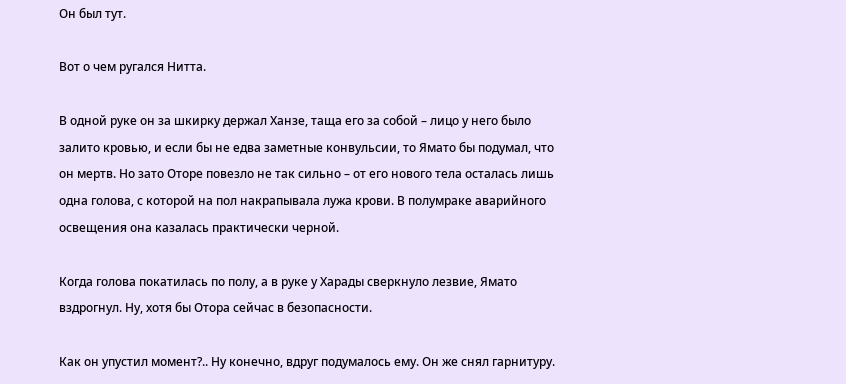Он был тут.

Вот о чем ругался Нитта.

В одной руке он за шкирку держал Ханзе, таща его за собой – лицо у него было залито кровью, и если бы не едва заметные конвульсии, то Ямато бы подумал, что он мертв. Но зато Оторе повезло не так сильно – от его нового тела осталась лишь одна голова, с которой на пол накрапывала лужа крови. В полумраке аварийного освещения она казалась практически черной.

Когда голова покатилась по полу, а в руке у Харады сверкнуло лезвие, Ямато вздрогнул. Ну, хотя бы Отора сейчас в безопасности.

Как он упустил момент?.. Ну конечно, вдруг подумалось ему. Он же снял гарнитуру.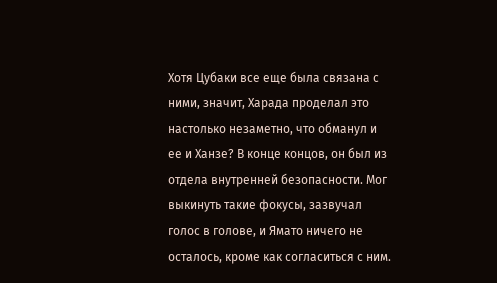Хотя Цубаки все еще была связана с ними, значит, Харада проделал это настолько незаметно, что обманул и ее и Ханзе? В конце концов, он был из отдела внутренней безопасности. Мог выкинуть такие фокусы, зазвучал голос в голове, и Ямато ничего не осталось, кроме как согласиться с ним.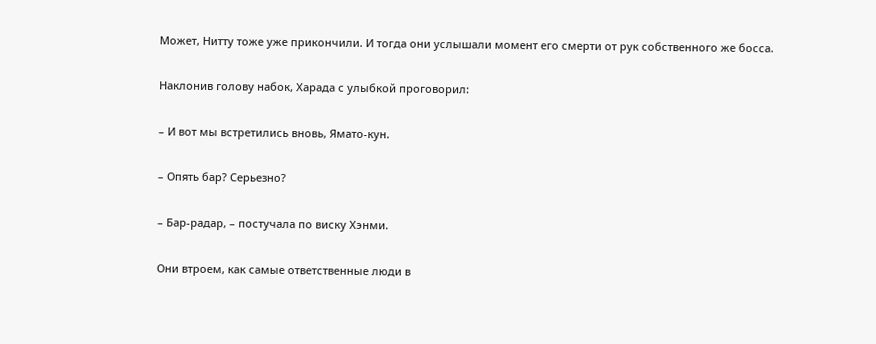Может, Нитту тоже уже прикончили. И тогда они услышали момент его смерти от рук собственного же босса.

Наклонив голову набок, Харада с улыбкой проговорил:

– И вот мы встретились вновь, Ямато-кун.

– Опять бар? Серьезно?

– Бар-радар, – постучала по виску Хэнми.

Они втроем, как самые ответственные люди в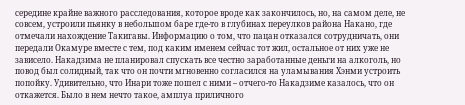середине крайне важного расследования, которое вроде как закончилось, но, на самом деле, не совсем, устроили пьянку в небольшом баре где-то в глубинах переулков района Накано, где отмечали нахождение Такигавы. Информацию о том, что пацан отказался сотрудничать, они передали Окамуре вместе с тем, под каким именем сейчас тот жил, остальное от них уже не зависело. Накадзима не планировал спускать все честно заработанные деньги на алкоголь, но повод был солидный, так что он почти мгновенно согласился на уламывания Хэнми устроить попойку. Удивительно, что Инари тоже пошел с ними – отчего-то Накадзиме казалось, что он откажется. Было в нем нечто такое, амплуа приличного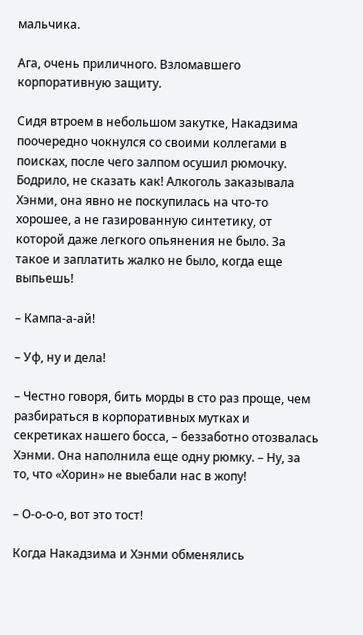мальчика.

Ага, очень приличного. Взломавшего корпоративную защиту.

Сидя втроем в небольшом закутке, Накадзима поочередно чокнулся со своими коллегами в поисках, после чего залпом осушил рюмочку. Бодрило, не сказать как! Алкоголь заказывала Хэнми, она явно не поскупилась на что-то хорошее, а не газированную синтетику, от которой даже легкого опьянения не было. За такое и заплатить жалко не было, когда еще выпьешь!

– Кампа-а-ай!

– Уф, ну и дела!

– Честно говоря, бить морды в сто раз проще, чем разбираться в корпоративных мутках и секретиках нашего босса, – беззаботно отозвалась Хэнми. Она наполнила еще одну рюмку. – Ну, за то, что «Хорин» не выебали нас в жопу!

– О-о-о-о, вот это тост!

Когда Накадзима и Хэнми обменялись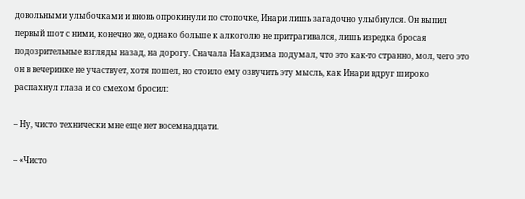довольными улыбочками и вновь опрокинули по стопочке, Инари лишь загадочно улыбнулся. Он выпил первый шот с ними, конечно же, однако больше к алкоголю не притрагивался, лишь изредка бросая подозрительные взгляды назад, на дорогу. Сначала Накадзима подумал, что это как-то странно, мол, чего это он в вечеринке не участвует, хотя пошел, но стоило ему озвучить эту мысль, как Инари вдруг широко распахнул глаза и со смехом бросил:

– Ну, чисто технически мне еще нет восемнадцати.

– «Чисто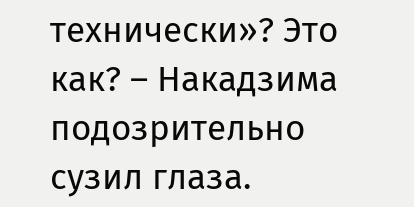технически»? Это как? – Накадзима подозрительно сузил глаза.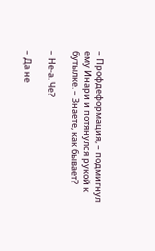– Профдеформация, – подмигнул ему Инари и потянулся рукой к бутылке. – Знаете, как бывает?

– Не-а. Че?

– Да не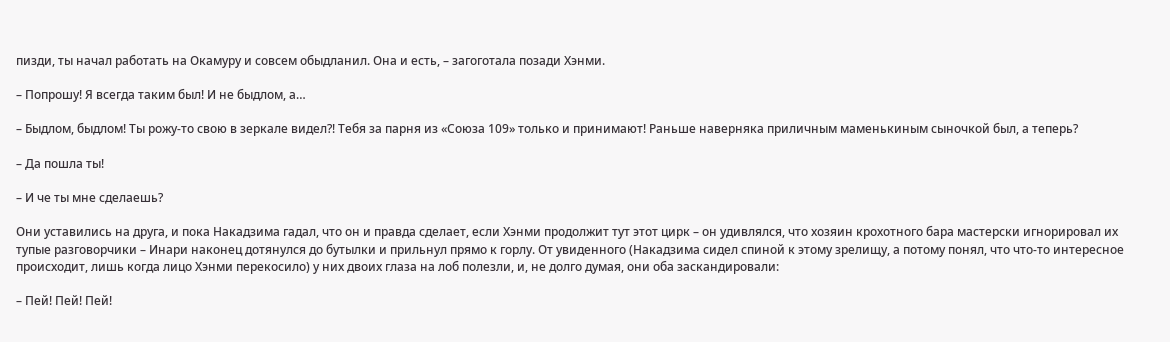пизди, ты начал работать на Окамуру и совсем обыдланил. Она и есть, – загоготала позади Хэнми.

– Попрошу! Я всегда таким был! И не быдлом, а…

– Быдлом, быдлом! Ты рожу-то свою в зеркале видел?! Тебя за парня из «Союза 109» только и принимают! Раньше наверняка приличным маменькиным сыночкой был, а теперь?

– Да пошла ты!

– И че ты мне сделаешь?

Они уставились на друга, и пока Накадзима гадал, что он и правда сделает, если Хэнми продолжит тут этот цирк – он удивлялся, что хозяин крохотного бара мастерски игнорировал их тупые разговорчики – Инари наконец дотянулся до бутылки и прильнул прямо к горлу. От увиденного (Накадзима сидел спиной к этому зрелищу, а потому понял, что что-то интересное происходит, лишь когда лицо Хэнми перекосило) у них двоих глаза на лоб полезли, и, не долго думая, они оба заскандировали:

– Пей! Пей! Пей!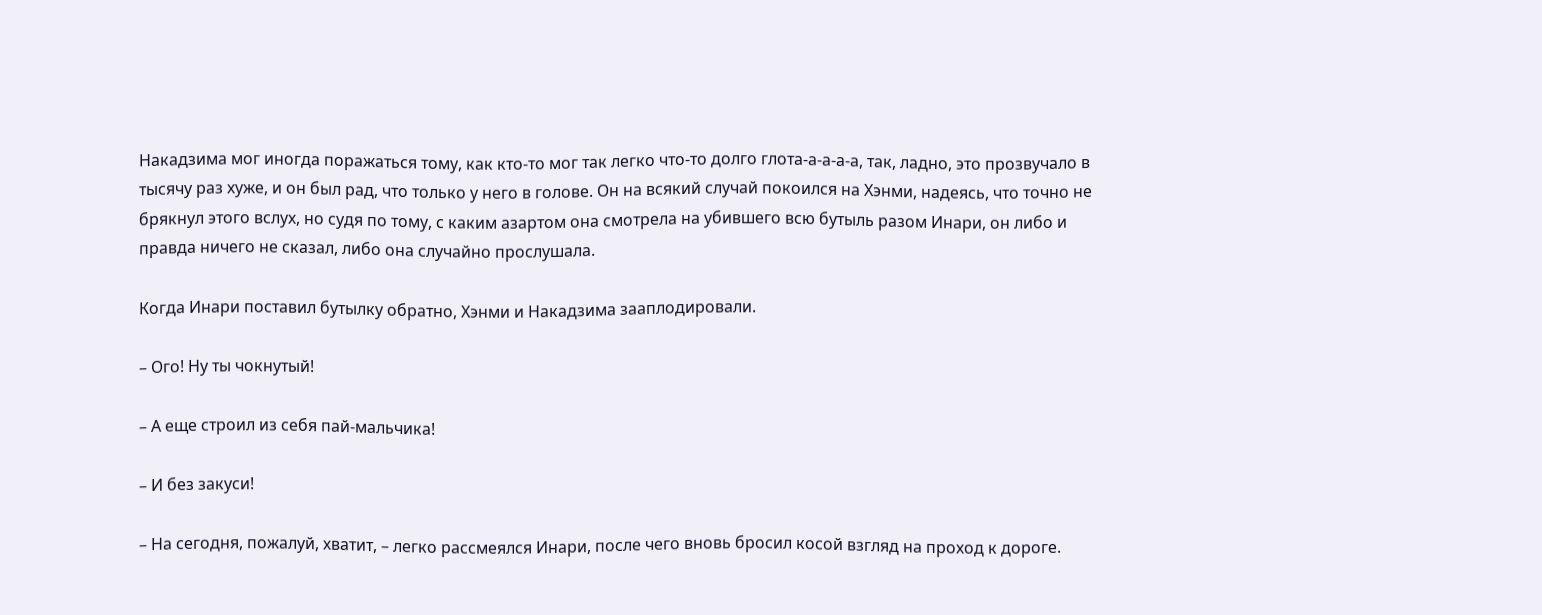Накадзима мог иногда поражаться тому, как кто-то мог так легко что-то долго глота-а-а-а-а, так, ладно, это прозвучало в тысячу раз хуже, и он был рад, что только у него в голове. Он на всякий случай покоился на Хэнми, надеясь, что точно не брякнул этого вслух, но судя по тому, с каким азартом она смотрела на убившего всю бутыль разом Инари, он либо и правда ничего не сказал, либо она случайно прослушала.

Когда Инари поставил бутылку обратно, Хэнми и Накадзима зааплодировали.

– Ого! Ну ты чокнутый!

– А еще строил из себя пай-мальчика!

– И без закуси!

– На сегодня, пожалуй, хватит, – легко рассмеялся Инари, после чего вновь бросил косой взгляд на проход к дороге.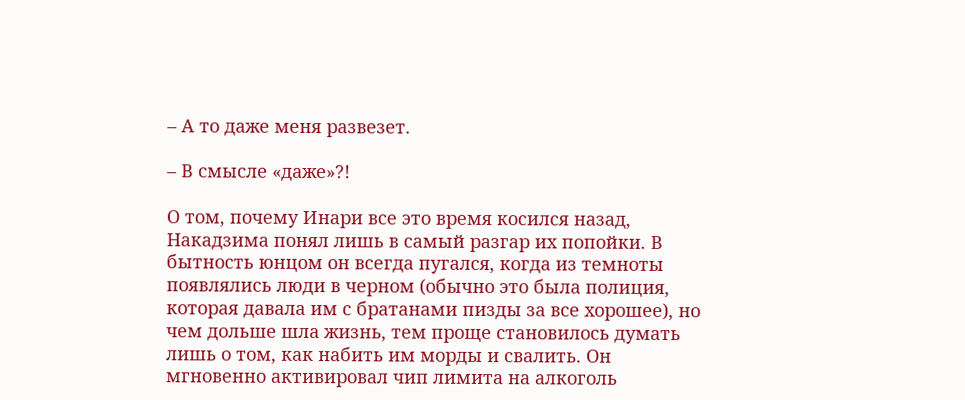– А то даже меня развезет.

– В смысле «даже»?!

О том, почему Инари все это время косился назад, Накадзима понял лишь в самый разгар их попойки. В бытность юнцом он всегда пугался, когда из темноты появлялись люди в черном (обычно это была полиция, которая давала им с братанами пизды за все хорошее), но чем дольше шла жизнь, тем проще становилось думать лишь о том, как набить им морды и свалить. Он мгновенно активировал чип лимита на алкоголь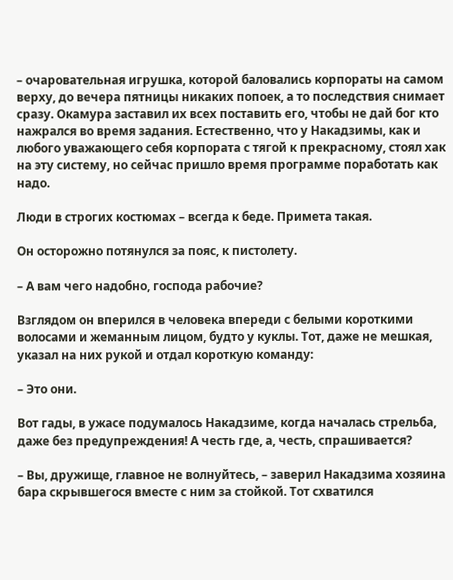– очаровательная игрушка, которой баловались корпораты на самом верху, до вечера пятницы никаких попоек, а то последствия снимает сразу. Окамура заставил их всех поставить его, чтобы не дай бог кто нажрался во время задания. Естественно, что у Накадзимы, как и любого уважающего себя корпората с тягой к прекрасному, стоял хак на эту систему, но сейчас пришло время программе поработать как надо.

Люди в строгих костюмах – всегда к беде. Примета такая.

Он осторожно потянулся за пояс, к пистолету.

– А вам чего надобно, господа рабочие?

Взглядом он вперился в человека впереди с белыми короткими волосами и жеманным лицом, будто у куклы. Тот, даже не мешкая, указал на них рукой и отдал короткую команду:

– Это они.

Вот гады, в ужасе подумалось Накадзиме, когда началась стрельба, даже без предупреждения! А честь где, а, честь, спрашивается?

– Вы, дружище, главное не волнуйтесь, – заверил Накадзима хозяина бара скрывшегося вместе с ним за стойкой. Тот схватился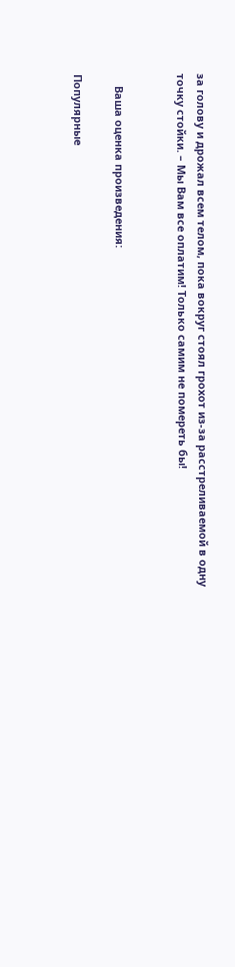за голову и дрожал всем телом, пока вокруг стоял грохот из-за расстреливаемой в одну точку стойки. – Мы Вам все оплатим! Только самим не помереть бы!


    Ваша оценка произведения:

Популярные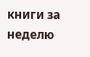книги за неделю